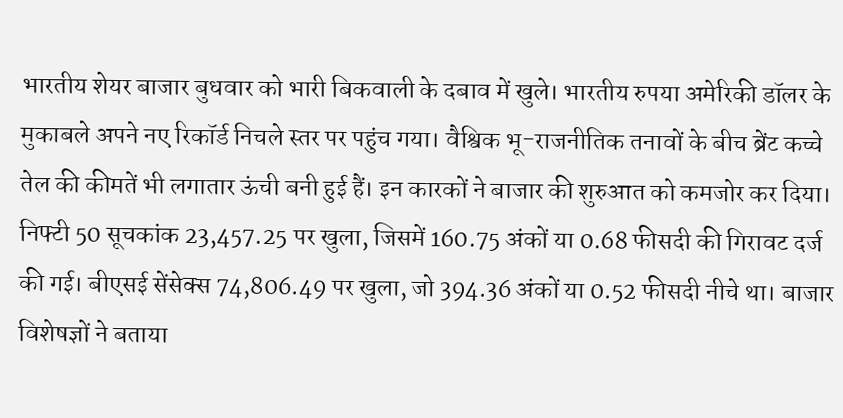भारतीय शेयर बाजार बुधवार को भारी बिकवाली के दबाव में खुले। भारतीय रुपया अमेरिकी डॉलर के मुकाबले अपने नए रिकॉर्ड निचले स्तर पर पहुंच गया। वैश्विक भू-राजनीतिक तनावों के बीच ब्रेंट कच्चे तेल की कीमतें भी लगातार ऊंची बनी हुई हैं। इन कारकों ने बाजार की शुरुआत को कमजोर कर दिया।
निफ्टी 50 सूचकांक 23,457.25 पर खुला, जिसमें 160.75 अंकों या 0.68 फीसदी की गिरावट दर्ज की गई। बीएसई सेंसेक्स 74,806.49 पर खुला, जो 394.36 अंकों या 0.52 फीसदी नीचे था। बाजार विशेषज्ञों ने बताया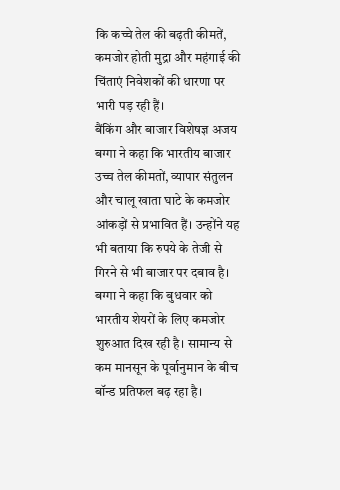कि कच्चे तेल की बढ़ती कीमतें, कमजोर होती मुद्रा और महंगाई की चिंताएं निवेशकों की धारणा पर भारी पड़ रही हैं।
बैंकिंग और बाजार विशेषज्ञ अजय बग्गा ने कहा कि भारतीय बाजार उच्च तेल कीमतों, व्यापार संतुलन और चालू खाता घाटे के कमजोर आंकड़ों से प्रभावित हैं। उन्होंने यह भी बताया कि रुपये के तेजी से गिरने से भी बाजार पर दबाव है। बग्गा ने कहा कि बुधवार को भारतीय शेयरों के लिए कमजोर शुरुआत दिख रही है। सामान्य से कम मानसून के पूर्वानुमान के बीच बॉन्ड प्रतिफल बढ़ रहा है।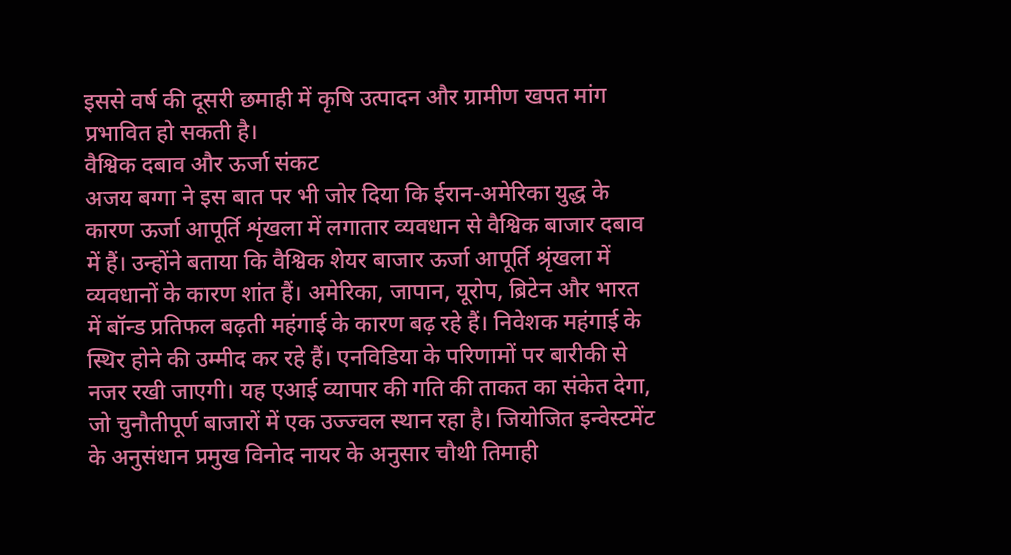इससे वर्ष की दूसरी छमाही में कृषि उत्पादन और ग्रामीण खपत मांग प्रभावित हो सकती है।
वैश्विक दबाव और ऊर्जा संकट
अजय बग्गा ने इस बात पर भी जोर दिया कि ईरान-अमेरिका युद्ध के कारण ऊर्जा आपूर्ति शृंखला में लगातार व्यवधान से वैश्विक बाजार दबाव में हैं। उन्होंने बताया कि वैश्विक शेयर बाजार ऊर्जा आपूर्ति श्रृंखला में व्यवधानों के कारण शांत हैं। अमेरिका, जापान, यूरोप, ब्रिटेन और भारत में बॉन्ड प्रतिफल बढ़ती महंगाई के कारण बढ़ रहे हैं। निवेशक महंगाई के स्थिर होने की उम्मीद कर रहे हैं। एनविडिया के परिणामों पर बारीकी से नजर रखी जाएगी। यह एआई व्यापार की गति की ताकत का संकेत देगा, जो चुनौतीपूर्ण बाजारों में एक उज्ज्वल स्थान रहा है। जियोजित इन्वेस्टमेंट के अनुसंधान प्रमुख विनोद नायर के अनुसार चौथी तिमाही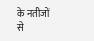के नतीजों से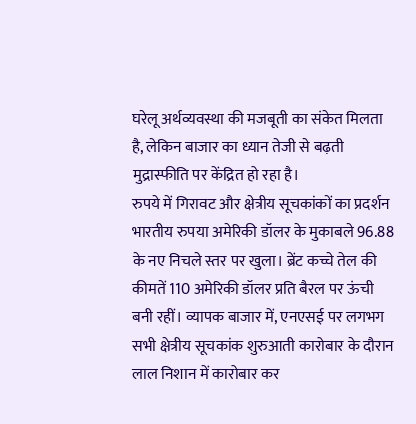घरेलू अर्थव्यवस्था की मजबूती का संकेत मिलता है, लेकिन बाजार का ध्यान तेजी से बढ़ती मुद्रास्फीति पर केंद्रित हो रहा है।
रुपये में गिरावट और क्षेत्रीय सूचकांकों का प्रदर्शन
भारतीय रुपया अमेरिकी डॉलर के मुकाबले 96.88 के नए निचले स्तर पर खुला। ब्रेंट कच्चे तेल की कीमतें 110 अमेरिकी डॉलर प्रति बैरल पर ऊंची बनी रहीं। व्यापक बाजार में, एनएसई पर लगभग सभी क्षेत्रीय सूचकांक शुरुआती कारोबार के दौरान लाल निशान में कारोबार कर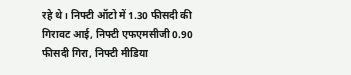रहे थे। निफ्टी ऑटो में 1.30 फीसदी की गिरावट आई, निफ्टी एफएमसीजी 0.90 फीसदी गिरा, निफ्टी मीडिया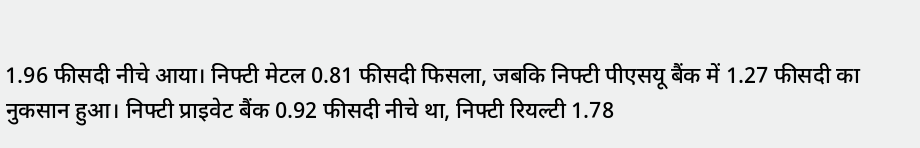1.96 फीसदी नीचे आया। निफ्टी मेटल 0.81 फीसदी फिसला, जबकि निफ्टी पीएसयू बैंक में 1.27 फीसदी का नुकसान हुआ। निफ्टी प्राइवेट बैंक 0.92 फीसदी नीचे था, निफ्टी रियल्टी 1.78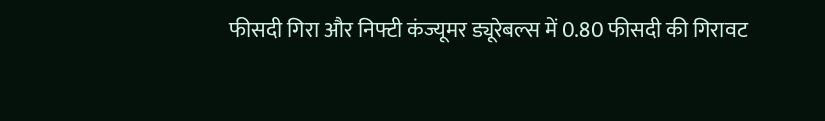फीसदी गिरा और निफ्टी कंज्यूमर ड्यूरेबल्स में 0.80 फीसदी की गिरावट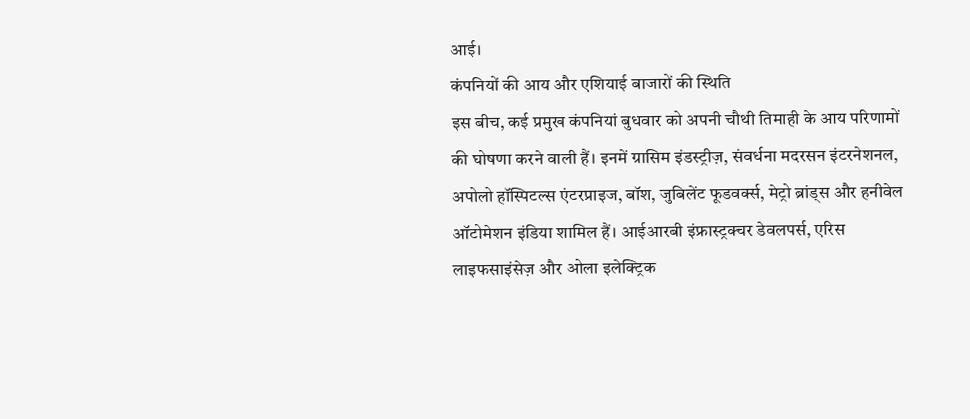आई।
कंपनियों की आय और एशियाई बाजारों की स्थिति
इस बीच, कई प्रमुख कंपनियां बुधवार को अपनी चौथी तिमाही के आय परिणामों की घोषणा करने वाली हैं। इनमें ग्रासिम इंडस्ट्रीज़, संवर्धना मदरसन इंटरनेशनल, अपोलो हॉस्पिटल्स एंटरप्राइज, बॉश, जुबिलेंट फूडवर्क्स, मेट्रो ब्रांड्स और हनीवेल ऑटोमेशन इंडिया शामिल हैं। आईआरबी इंफ्रास्ट्रक्चर डेवलपर्स, एरिस लाइफसाइंसेज़ और ओला इलेक्ट्रिक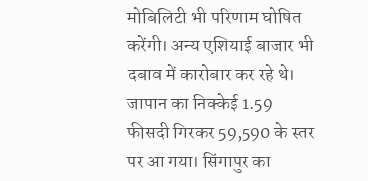मोबिलिटी भी परिणाम घोषित करेंगी। अन्य एशियाई बाजार भी दबाव में कारोबार कर रहे थे। जापान का निक्केई 1.59 फीसदी गिरकर 59,590 के स्तर पर आ गया। सिंगापुर का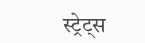स्ट्रेट्स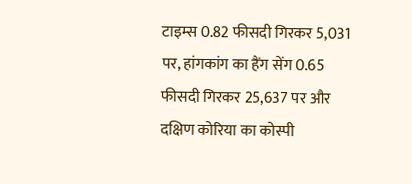टाइम्स 0.82 फीसदी गिरकर 5,031 पर, हांगकांग का हैंग सेंग 0.65 फीसदी गिरकर 25,637 पर और दक्षिण कोरिया का कोस्पी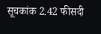सूचकांक 2.42 फीसदी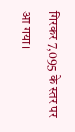गिरकर 7,095 के स्तर पर आ गया।